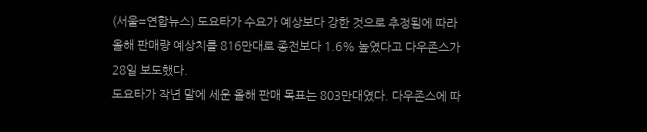(서울=연합뉴스) 도요타가 수요가 예상보다 강한 것으로 추정됨에 따라 올해 판매량 예상치를 816만대로 종전보다 1.6% 높였다고 다우존스가 28일 보도했다.
도요타가 작년 말에 세운 올해 판매 목표는 803만대였다. 다우존스에 따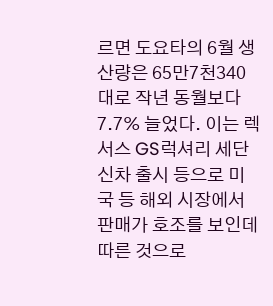르면 도요타의 6월 생산량은 65만7천340대로 작년 동월보다 7.7% 늘었다. 이는 렉서스 GS럭셔리 세단 신차 출시 등으로 미국 등 해외 시장에서 판매가 호조를 보인데 따른 것으로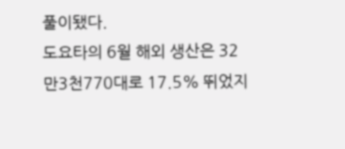풀이됐다.
도요타의 6월 해외 생산은 32만3천770대로 17.5% 뛰었지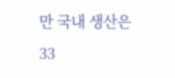만 국내 생산은 33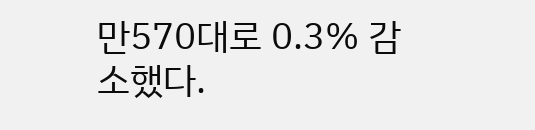만570대로 0.3% 감소했다.